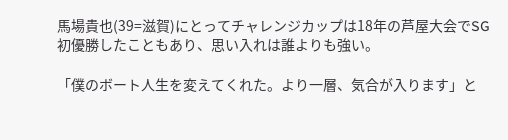馬場貴也(39=滋賀)にとってチャレンジカップは18年の芦屋大会でSG初優勝したこともあり、思い入れは誰よりも強い。

「僕のボート人生を変えてくれた。より一層、気合が入ります」と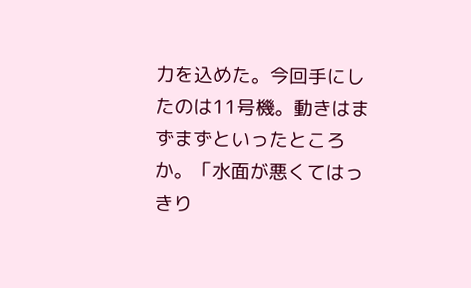力を込めた。今回手にしたのは11号機。動きはまずまずといったところか。「水面が悪くてはっきり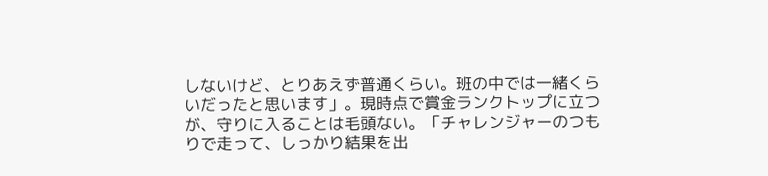しないけど、とりあえず普通くらい。班の中では一緒くらいだったと思います」。現時点で賞金ランクトップに立つが、守りに入ることは毛頭ない。「チャレンジャーのつもりで走って、しっかり結果を出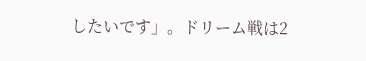したいです」。ドリーム戦は2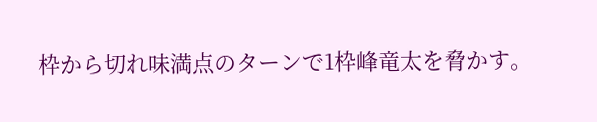枠から切れ味満点のターンで1枠峰竜太を脅かす。